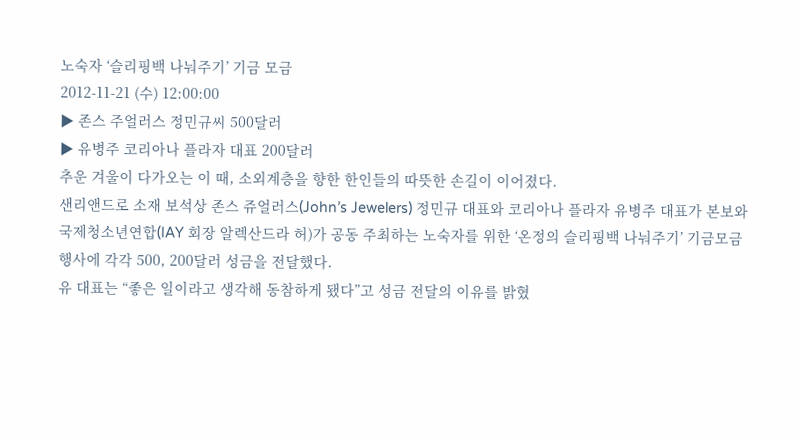노숙자 ‘슬리핑백 나눠주기’ 기금 모금
2012-11-21 (수) 12:00:00
▶ 존스 주얼러스 정민규씨 500달러
▶ 유병주 코리아나 플라자 대표 200달러
추운 겨울이 다가오는 이 때, 소외계층을 향한 한인들의 따뜻한 손길이 이어졌다.
샌리앤드로 소재 보석상 존스 쥬얼러스(John’s Jewelers) 정민규 대표와 코리아나 플라자 유병주 대표가 본보와 국제청소년연합(IAY 회장 알렉산드라 허)가 공동 주최하는 노숙자를 위한 ‘온정의 슬리핑백 나눠주기’ 기금모금 행사에 각각 500, 200달러 성금을 전달했다.
유 대표는 “좋은 일이라고 생각해 동참하게 됐다”고 성금 전달의 이유를 밝혔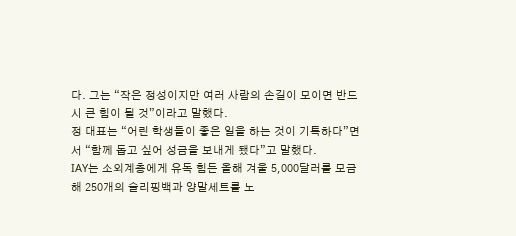다. 그는 “작은 정성이지만 여러 사람의 손길이 모이면 반드시 큰 힘이 될 것”이라고 말했다.
정 대표는 “어린 학생들이 좋은 일을 하는 것이 기특하다”면서 “함께 돕고 싶어 성금을 보내게 됐다”고 말했다.
IAY는 소외계층에게 유독 힘든 올해 겨울 5,000달러를 모금해 250개의 슬리핑백과 양말세트를 노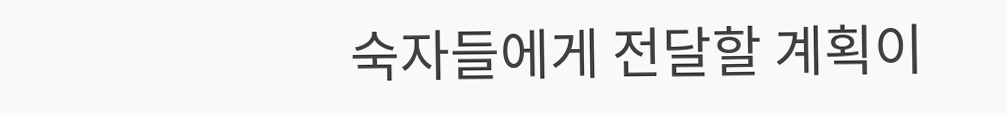숙자들에게 전달할 계획이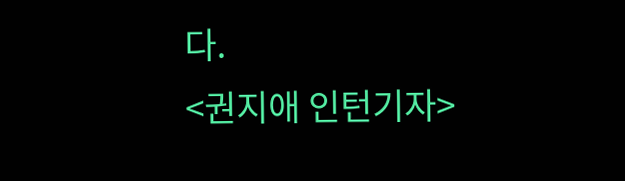다.
<권지애 인턴기자>